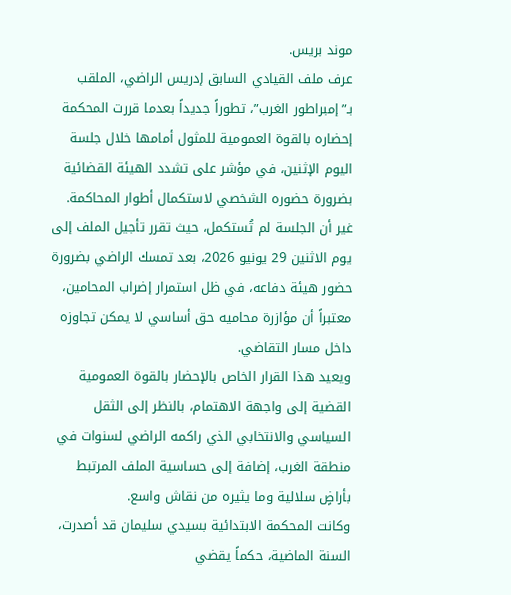موند بريس.
عرف ملف القيادي السابق إدريس الراضي، الملقب بـ”إمبراطور الغرب”، تطوراً جديداً بعدما قررت المحكمة إحضاره بالقوة العمومية للمثول أمامها خلال جلسة اليوم الإثنين، في مؤشر على تشدد الهيئة القضائية بضرورة حضوره الشخصي لاستكمال أطوار المحاكمة.
غير أن الجلسة لم تُستكمل، حيث تقرر تأجيل الملف إلى يوم الاثنين 29 يونيو 2026، بعد تمسك الراضي بضرورة حضور هيئة دفاعه، في ظل استمرار إضراب المحامين، معتبراً أن مؤازرة محاميه حق أساسي لا يمكن تجاوزه داخل مسار التقاضي.
ويعيد هذا القرار الخاص بالإحضار بالقوة العمومية القضية إلى واجهة الاهتمام، بالنظر إلى الثقل السياسي والانتخابي الذي راكمه الراضي لسنوات في منطقة الغرب، إضافة إلى حساسية الملف المرتبط بأراضٍ سلالية وما يثيره من نقاش واسع.
وكانت المحكمة الابتدائية بسيدي سليمان قد أصدرت، السنة الماضية، حكماً يقضي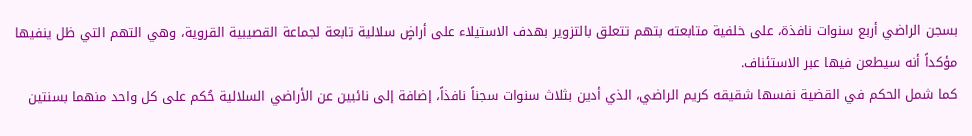بسجن الراضي أربع سنوات نافذة، على خلفية متابعته بتهم تتعلق بالتزوير بهدف الاستيلاء على أراضٍ سلالية تابعة لجماعة القصيبية القروية، وهي التهم التي ظل ينفيها مؤكداً أنه سيطعن فيها عبر الاستئناف.
كما شمل الحكم في القضية نفسها شقيقه كريم الراضي، الذي أدين بثلاث سنوات سجناً نافذاً، إضافة إلى نائبين عن الأراضي السلالية حُكم على كل واحد منهما بسنتين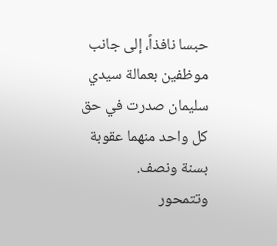حبسا نافذاً، إلى جانب موظفين بعمالة سيدي سليمان صدرت في حق كل واحد منهما عقوبة بسنة ونصف.
وتتمحور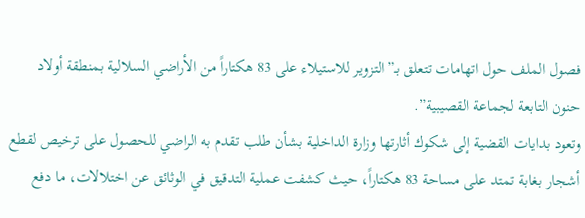فصول الملف حول اتهامات تتعلق بـ”التزوير للاستيلاء على 83 هكتاراً من الأراضي السلالية بمنطقة أولاد حنون التابعة لجماعة القصيبية”.
وتعود بدايات القضية إلى شكوك أثارتها وزارة الداخلية بشأن طلب تقدم به الراضي للحصول على ترخيص لقطع أشجار بغابة تمتد على مساحة 83 هكتاراً، حيث كشفت عملية التدقيق في الوثائق عن اختلالات، ما دفع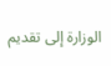الوزارة إلى تقديم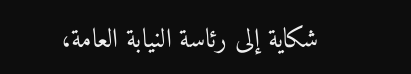شكاية إلى رئاسة النيابة العامة،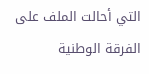التي أحالت الملف على الفرقة الوطنية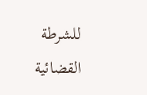للشرطة القضائية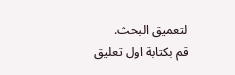لتعميق البحث.
قم بكتابة اول تعليق